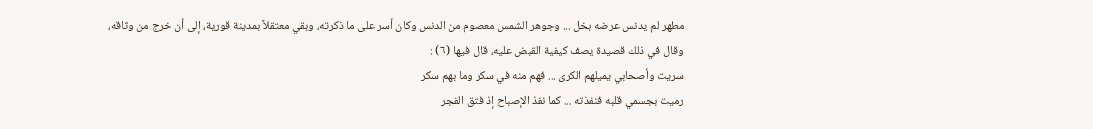مطهر لم يدنس عرضه بخل ... وجوهر الشمس معصوم من الدنس وكان أسر على ما ذكرته، وبقي معتقلاً بمدينة قورية، إلى أن خرج من وثاقه، وقال في ذلك قصيدة يصف كيفية القبض عليه، قال فيها (٦) :
سريت وأصحابي يميلهم الكرى ... فهم منه في سكر وما بهم سكر
رميت بجسمي قلبه فنفذته ... كما نفذ الإصباح إذ فتق الفجر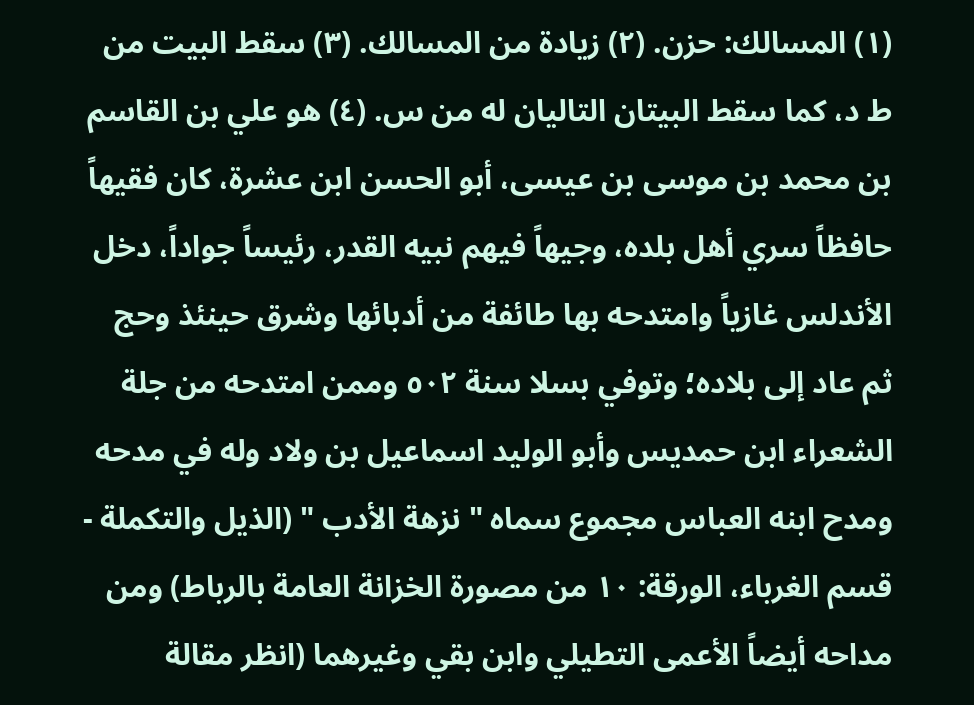(١) المسالك: حزن. (٢) زيادة من المسالك. (٣) سقط البيت من ط د، كما سقط البيتان التاليان له من س. (٤) هو علي بن القاسم بن محمد بن موسى بن عيسى، أبو الحسن ابن عشرة، كان فقيهاً حافظاً سري أهل بلده، وجيهاً فيهم نبيه القدر، رئيساً جواداً، دخل الأندلس غازياً وامتدحه بها طائفة من أدبائها وشرق حينئذ وحج ثم عاد إلى بلاده؛ وتوفي بسلا سنة ٥٠٢ وممن امتدحه من جلة الشعراء ابن حمديس وأبو الوليد اسماعيل بن ولاد وله في مدحه ومدح ابنه العباس مجموع سماه " نزهة الأدب " (الذيل والتكملة - قسم الغرباء، الورقة: ١٠ من مصورة الخزانة العامة بالرباط) ومن مداحه أيضاً الأعمى التطيلي وابن بقي وغيرهما (انظر مقالة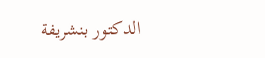الدكتور بنشريفة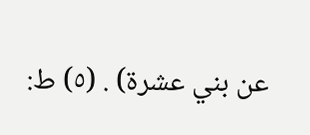عن بني عشرة) . (٥) ط: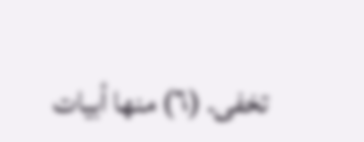تخفى. (٦) منها أبيات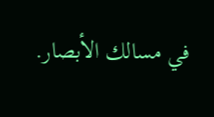في مسالك الأبصار.